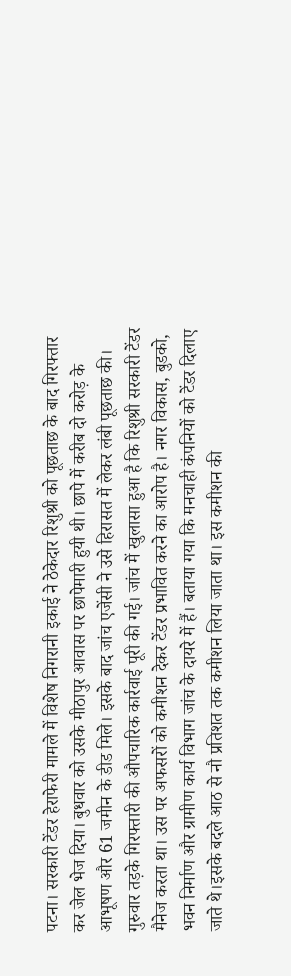पटना। सरकारी टेंडर हेराफेरी मामले में विशेष निगरानी इकाई ने ठेकेदार रिशुश्री को पूछताछ के बाद गिरफ्तार कर जेल भेज दिया। बुधवार को उसके मीठापुर आवास पर छापेमारी हुयी थी। छापे में करीब दो करोड़ के आभूषण और 61 जमीन के डीड मिले। इसके बाद जांच एजेंसी ने उसे हिरासत में लेकर लंबी पूछताछ की। गुरुवार तड़के गिरफ्तारी की औपचारिक कार्रवाई पूरी की गई। जांच में खुलासा हुआ है कि रिशुश्री सरकारी टेंडर मैनेज करता था। उस पर अफसरों को कमीशन देकर टेंडर प्रभावित करने का आरोप है। नगर विकास, बुडको, भवन निर्माण और ग्रामीण कार्य विभाग जांच के दायरे में हैं। बताया गया कि मनचाही कंपनियों को टेंडर दिलाए जाते थे।इसके बदले आठ से नौ प्रतिशत तक कमीशन लिया जाता था। इस कमीशन की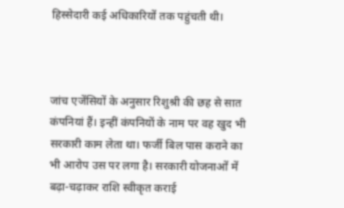हिस्सेदारी कई अधिकारियों तक पहुंचती थी।



जांच एजेंसियों के अनुसार रिशुश्री की छह से सात कंपनियां हैं। इन्हीं कंपनियों के नाम पर वह खुद भी सरकारी काम लेता था। फर्जी बिल पास कराने का भी आरोप उस पर लगा है। सरकारी योजनाओं में बढ़ा-चढ़ाकर राशि स्वीकृत कराई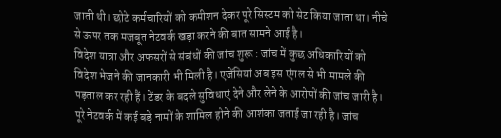जाती थी। छोटे कर्मचारियों को कमीशन देकर पूरे सिस्टम को सेट किया जाता था। नीचे से ऊपर तक मजबूत नेटवर्क खड़ा करने की बात सामने आई है।
विदेश यात्रा और अफसरों से संबंधों की जांच शुरू : जांच में कुछ अधिकारियों को विदेश भेजने की जानकारी भी मिली है। एजेंसियां अब इस एंगल से भी मामले की पड़ताल कर रही हैं। टेंडर के बदले सुविधाएं देने और लेने के आरोपों की जांच जारी है। पूरे नेटवर्क में कई बड़े नामों के शामिल होने की आशंका जताई जा रही है। जांच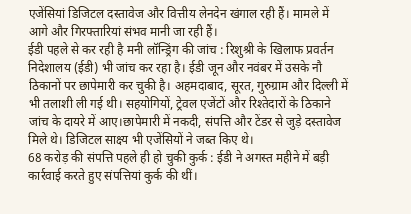एजेंसियां डिजिटल दस्तावेज और वित्तीय लेनदेन खंगाल रही हैं। मामले में आगे और गिरफ्तारियां संभव मानी जा रही हैं।
ईडी पहले से कर रही है मनी लॉन्ड्रिंग की जांच : रिशुश्री के खिलाफ प्रवर्तन निदेशालय (ईडी) भी जांच कर रहा है। ईडी जून और नवंबर में उसके नौ ठिकानों पर छापेमारी कर चुकी है। अहमदाबाद, सूरत, गुरुग्राम और दिल्ली में भी तलाशी ली गई थी। सहयोगियों, ट्रेवल एजेंटों और रिश्तेदारों के ठिकाने जांच के दायरे में आए।छापेमारी में नकदी, संपत्ति और टेंडर से जुड़े दस्तावेज मिले थे। डिजिटल साक्ष्य भी एजेंसियों ने जब्त किए थे।
68 करोड़ की संपत्ति पहले ही हो चुकी कुर्क : ईडी ने अगस्त महीने में बड़ी कार्रवाई करते हुए संपत्तियां कुर्क की थीं।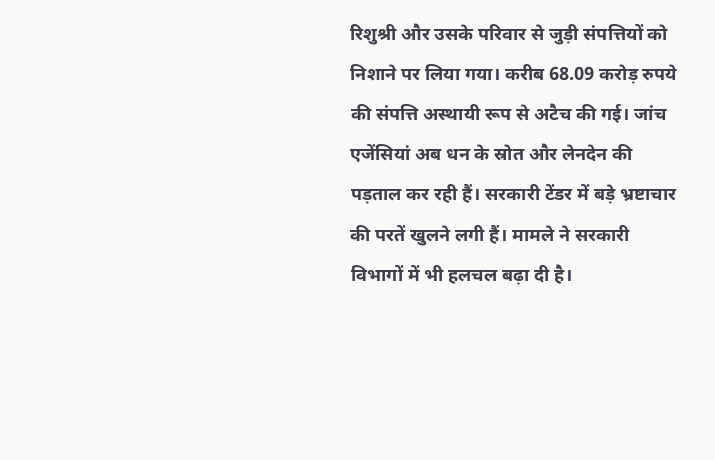रिशुश्री और उसके परिवार से जुड़ी संपत्तियों को निशाने पर लिया गया। करीब 68.09 करोड़ रुपये की संपत्ति अस्थायी रूप से अटैच की गई। जांच एजेंसियां अब धन के स्रोत और लेनदेन की पड़ताल कर रही हैं। सरकारी टेंडर में बड़े भ्रष्टाचार की परतें खुलने लगी हैं। मामले ने सरकारी विभागों में भी हलचल बढ़ा दी है।